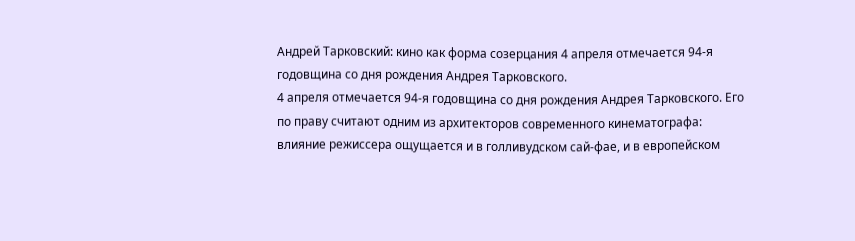Андрей Тарковский: кино как форма созерцания 4 апреля отмечается 94‑я годовщина со дня рождения Андрея Тарковского.
4 апреля отмечается 94‑я годовщина со дня рождения Андрея Тарковского. Его по праву считают одним из архитекторов современного кинематографа: влияние режиссера ощущается и в голливудском сай‑фае, и в европейском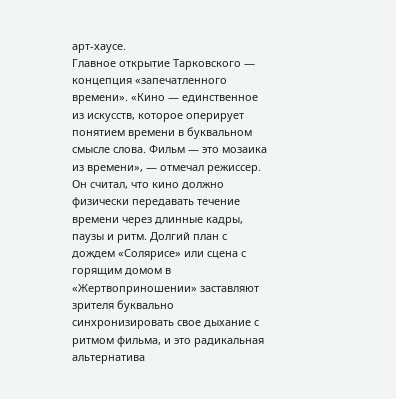арт‑хаусе.
Главное открытие Тарковского — концепция «запечатленного времени». «Кино — единственное из искусств, которое оперирует понятием времени в буквальном смысле слова. Фильм — это мозаика из времени», — отмечал режиссер. Он считал, что кино должно физически передавать течение времени через длинные кадры, паузы и ритм. Долгий план с дождем «Солярисе» или сцена с горящим домом в «Жертвоприношении» заставляют зрителя буквально синхронизировать свое дыхание с ритмом фильма, и это радикальная альтернатива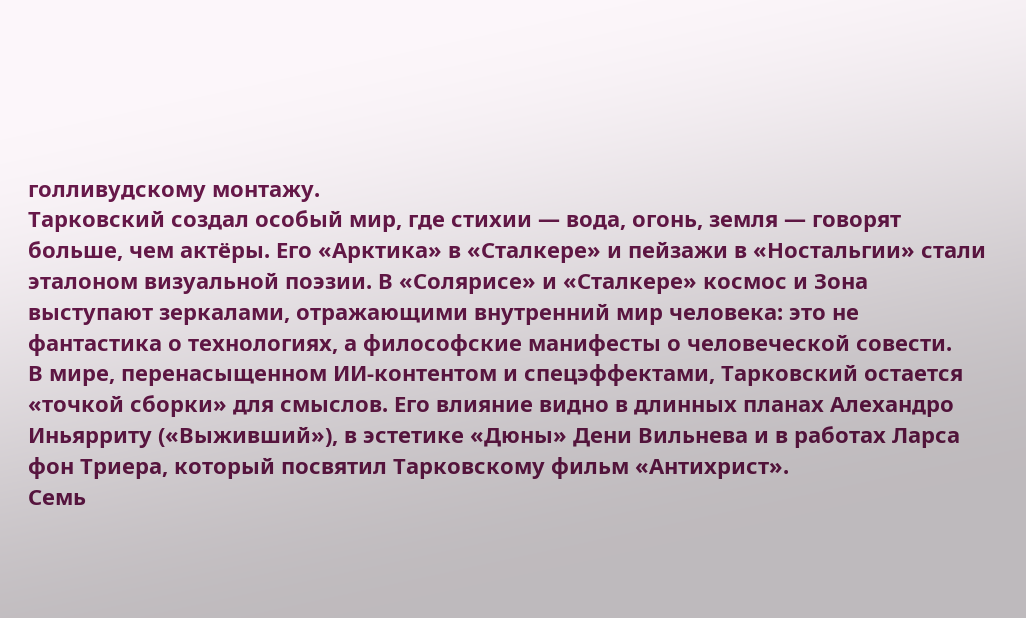голливудскому монтажу.
Тарковский создал особый мир, где стихии — вода, огонь, земля — говорят больше, чем актёры. Его «Арктика» в «Сталкере» и пейзажи в «Ностальгии» стали эталоном визуальной поэзии. В «Солярисе» и «Сталкере» космос и Зона выступают зеркалами, отражающими внутренний мир человека: это не фантастика о технологиях, а философские манифесты о человеческой совести.
В мире, перенасыщенном ИИ‑контентом и спецэффектами, Тарковский остается «точкой сборки» для смыслов. Его влияние видно в длинных планах Алехандро Иньярриту («Выживший»), в эстетике «Дюны» Дени Вильнева и в работах Ларса фон Триера, который посвятил Тарковскому фильм «Антихрист».
Семь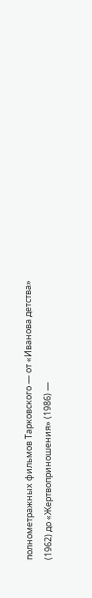полнометражных фильмов Тарковского — от «Иванова детства» (1962) до «Жертвоприношения» (1986) —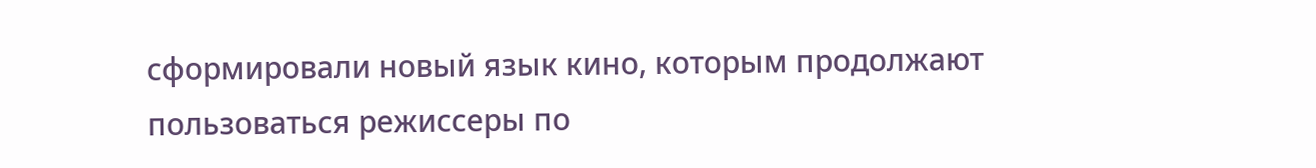сформировали новый язык кино, которым продолжают пользоваться режиссеры по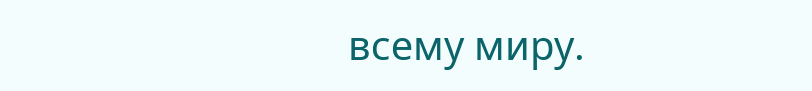всему миру.